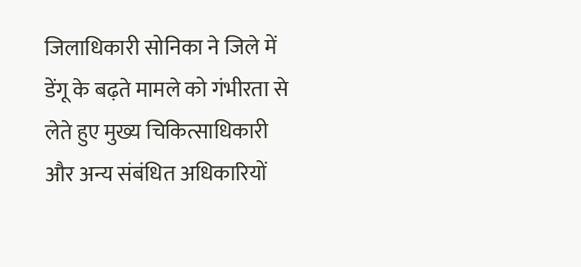जिलाधिकारी सोनिका ने जिले में डेंगू के बढ़ते मामले को गंभीरता से लेते हुए मुख्य चिकित्साधिकारी और अन्य संबंधित अधिकारियों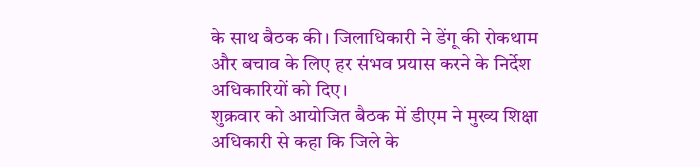के साथ बैठक की। जिलाधिकारी ने डेंगू की रोकथाम और बचाव के लिए हर संभव प्रयास करने के निर्देश अधिकारियों को दिए।
शुक्रवार को आयोजित बैठक में डीएम ने मुख्य शिक्षा अधिकारी से कहा कि जिले के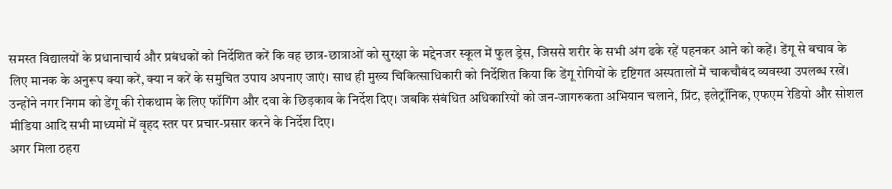समस्त विद्यालयों के प्रधानाचार्य और प्रबंधकों को निर्देशित करें कि वह छात्र-छात्राओं को सुरक्षा के मद्देनजर स्कूल में फुल ड्रेस, जिससे शरीर के सभी अंग ढके रहें पहनकर आने को कहें। डेंगू से बचाव के लिए मानक के अनुरूप क्या करें, क्या न करें के समुचित उपाय अपनाए जाएं। साथ ही मुख्य चिकित्साधिकारी को निर्देशित किया कि डेंगू रोगियों के दृष्टिगत अस्पतालों में चाकचौबंद व्यवस्था उपलब्ध रखें। उन्होंने नगर निगम को डेंगू की रोकथाम के लिए फॉगिंग और दवा के छिड़काव के निर्देश दिए। जबकि संबंधित अधिकारियों को जन-जागरुकता अभियान चलाने, प्रिंट, इलेट्रॉनिक, एफएम रेडियो और सोशल मीडिया आदि सभी माध्यमों में वृहद स्तर पर प्रचार-प्रसार करने के निर्देश दिए।
अगर मिला ठहरा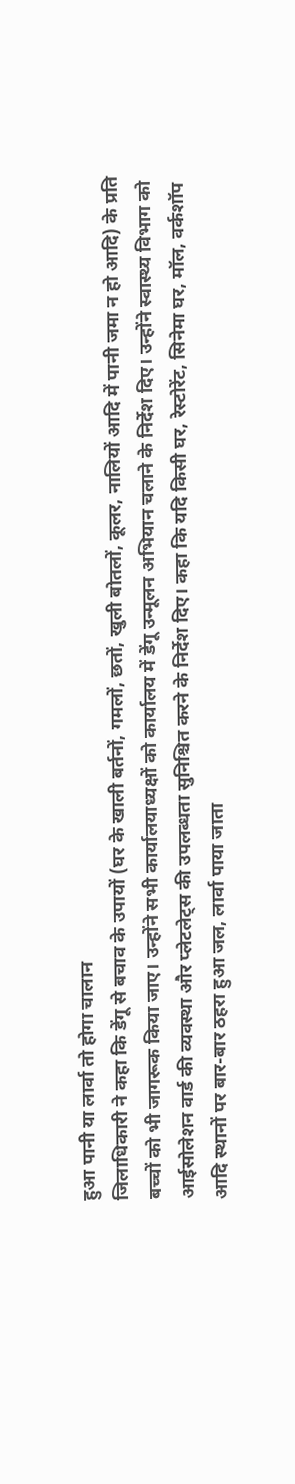हुआ पानी या लार्वा तो होगा चालान
जिलाधिकारी ने कहा कि डेंगू से बचाव के उपायों (घर के खाली बर्तनों, गमलों, छतों, खुली बोतलों, कूलर, नालियों आदि में पानी जमा न हो आदि) के प्रति बच्चों को भी जागरूक किया जाए। उन्होंने सभी कार्यालयाध्यक्षों को कार्यालय में डेंगू उन्मूलन अभियान चलाने के निर्देश दिए। उन्होंने स्वास्थ्य विभाग को आईसोलेशन वार्ड की व्यवस्था और प्लेटलेट्स की उपलब्धता सुनिश्चित करने के निर्देश दिए। कहा कि यदि किसी घर, रेस्टोरेंट, सिनेमा घर, मॉल, वर्कशॉप आदि स्थानों पर बार-बार ठहरा हुआ जल, लार्वा पाया जाता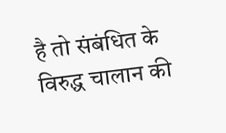है तो संबंधित के विरुद्ध चालान की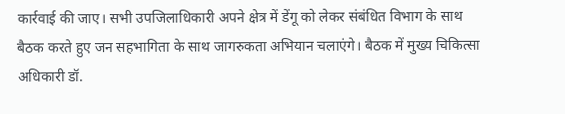कार्रवाई की जाए। सभी उपजिलाधिकारी अपने क्षेत्र में डेंगू को लेकर संबंधित विभाग के साथ बैठक करते हुए जन सहभागिता के साथ जागरुकता अभियान चलाएंगे। बैठक में मुख्य चिकित्सा अधिकारी डॉ.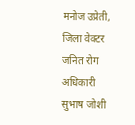मनोज उप्रेती, जिला वेक्टर जनित रोग अधिकारी सुभाष जोशी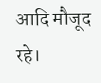आदि मौजूद रहे।